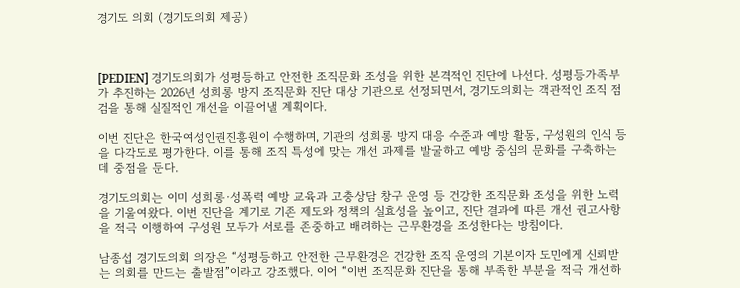경기도 의회 (경기도의회 제공)



[PEDIEN] 경기도의회가 성평등하고 안전한 조직문화 조성을 위한 본격적인 진단에 나선다. 성평등가족부가 추진하는 2026년 성희롱 방지 조직문화 진단 대상 기관으로 선정되면서, 경기도의회는 객관적인 조직 점검을 통해 실질적인 개선을 이끌어낼 계획이다.

이번 진단은 한국여성인권진흥원이 수행하며, 기관의 성희롱 방지 대응 수준과 예방 활동, 구성원의 인식 등을 다각도로 평가한다. 이를 통해 조직 특성에 맞는 개선 과제를 발굴하고 예방 중심의 문화를 구축하는 데 중점을 둔다.

경기도의회는 이미 성희롱·성폭력 예방 교육과 고충상담 창구 운영 등 건강한 조직문화 조성을 위한 노력을 기울여왔다. 이번 진단을 계기로 기존 제도와 정책의 실효성을 높이고, 진단 결과에 따른 개선 권고사항을 적극 이행하여 구성원 모두가 서로를 존중하고 배려하는 근무환경을 조성한다는 방침이다.

남종섭 경기도의회 의장은 “성평등하고 안전한 근무환경은 건강한 조직 운영의 기본이자 도민에게 신뢰받는 의회를 만드는 출발점”이라고 강조했다. 이어 “이번 조직문화 진단을 통해 부족한 부분을 적극 개선하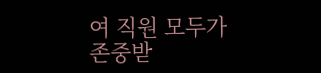여 직원 모두가 존중받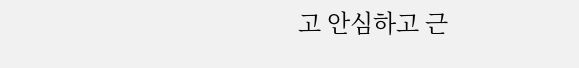고 안심하고 근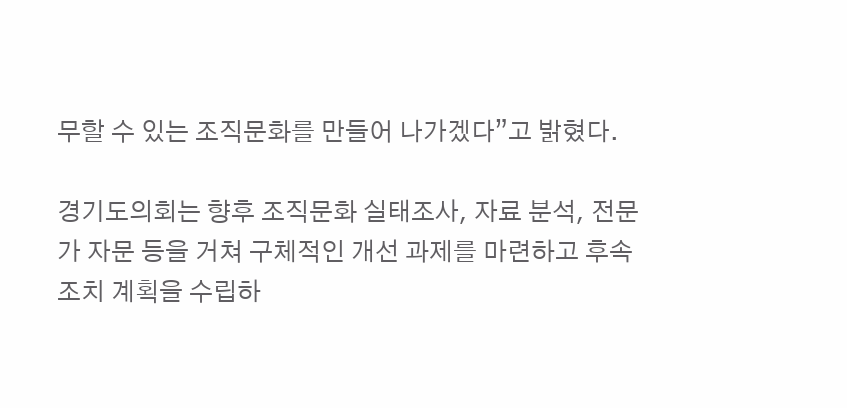무할 수 있는 조직문화를 만들어 나가겠다”고 밝혔다.

경기도의회는 향후 조직문화 실태조사, 자료 분석, 전문가 자문 등을 거쳐 구체적인 개선 과제를 마련하고 후속 조치 계획을 수립하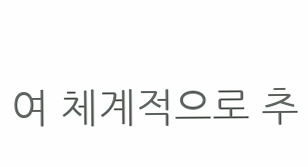여 체계적으로 추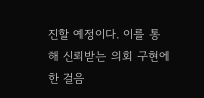진할 예정이다. 이를 통해 신뢰받는 의회 구현에 한 걸음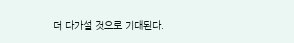더 다가설 것으로 기대된다.